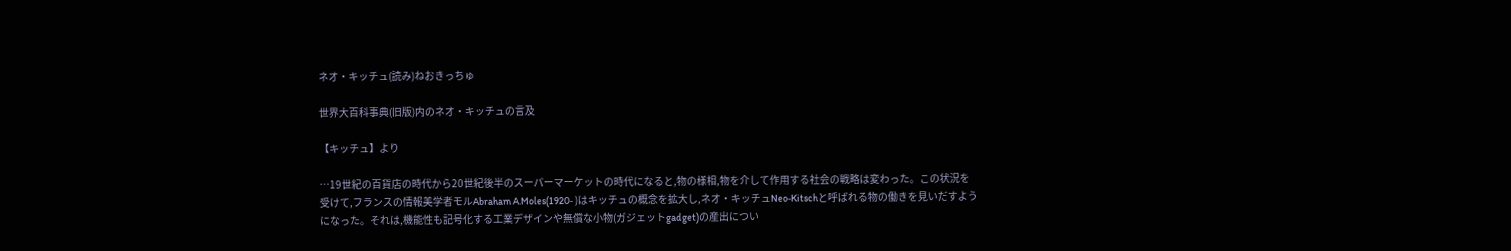ネオ・キッチュ(読み)ねおきっちゅ

世界大百科事典(旧版)内のネオ・キッチュの言及

【キッチュ】より

…19世紀の百貨店の時代から20世紀後半のスーパーマーケットの時代になると,物の様相,物を介して作用する社会の戦略は変わった。この状況を受けて,フランスの情報美学者モルAbraham A.Moles(1920‐ )はキッチュの概念を拡大し,ネオ・キッチュNeo‐Kitschと呼ばれる物の働きを見いだすようになった。それは,機能性も記号化する工業デザインや無償な小物(ガジェットgadget)の産出につい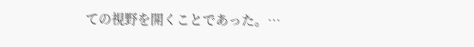ての視野を開くことであった。…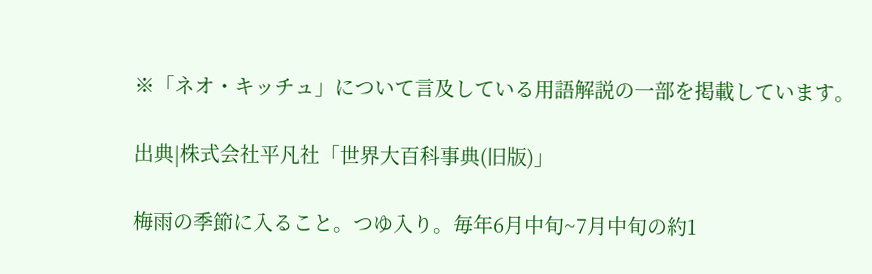※「ネオ・キッチュ」について言及している用語解説の一部を掲載しています。

出典|株式会社平凡社「世界大百科事典(旧版)」

梅雨の季節に入ること。つゆ入り。毎年6月中旬~7月中旬の約1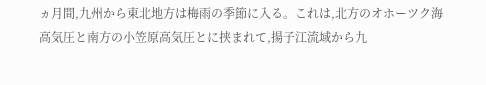ヵ月間,九州から東北地方は梅雨の季節に入る。これは,北方のオホーツク海高気圧と南方の小笠原高気圧とに挟まれて,揚子江流域から九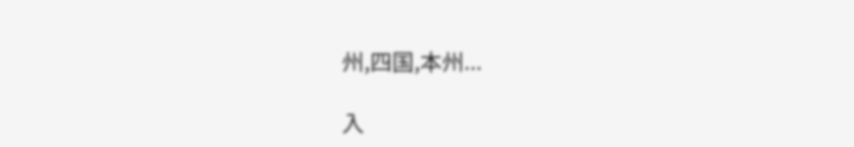州,四国,本州...

入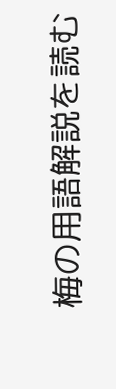梅の用語解説を読む